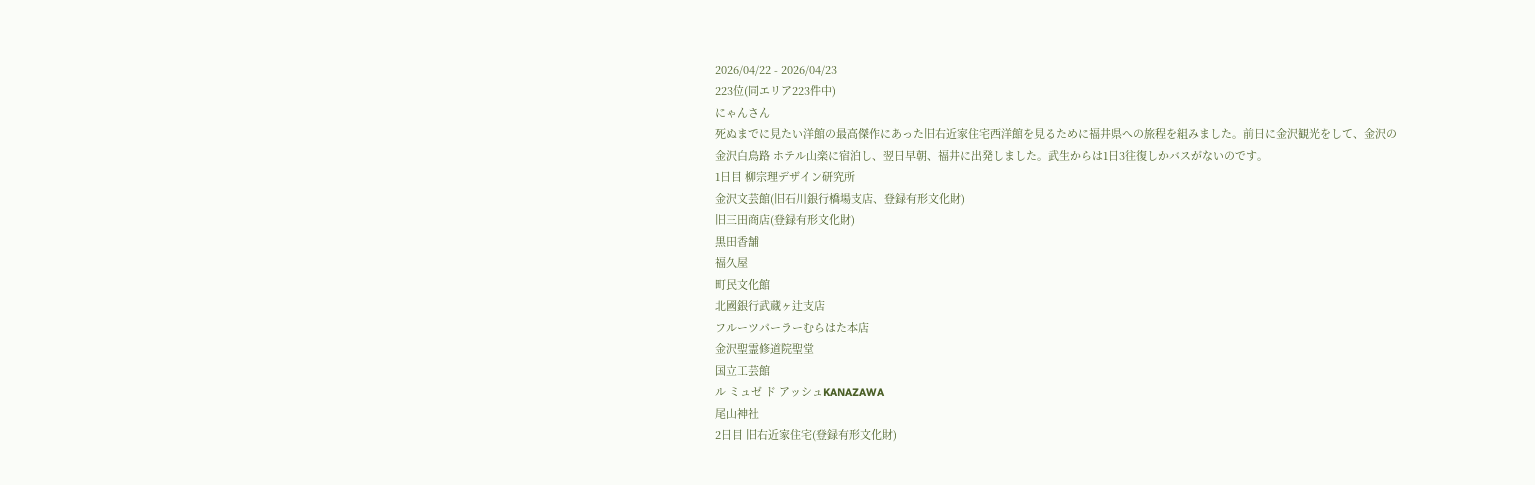2026/04/22 - 2026/04/23
223位(同エリア223件中)
にゃんさん
死ぬまでに見たい洋館の最高傑作にあった旧右近家住宅西洋館を見るために福井県への旅程を組みました。前日に金沢観光をして、金沢の金沢白鳥路 ホテル山楽に宿泊し、翌日早朝、福井に出発しました。武生からは1日3往復しかバスがないのです。
1日目 柳宗理デザイン研究所
金沢文芸館(旧石川銀行橋場支店、登録有形文化財)
旧三田商店(登録有形文化財)
黒田香舗
福久屋
町民文化館
北國銀行武蔵ヶ辻支店
フルーツパーラーむらはた本店
金沢聖霊修道院聖堂
国立工芸館
ル ミュゼ ド アッシュKANAZAWA
尾山神社
2日目 旧右近家住宅(登録有形文化財)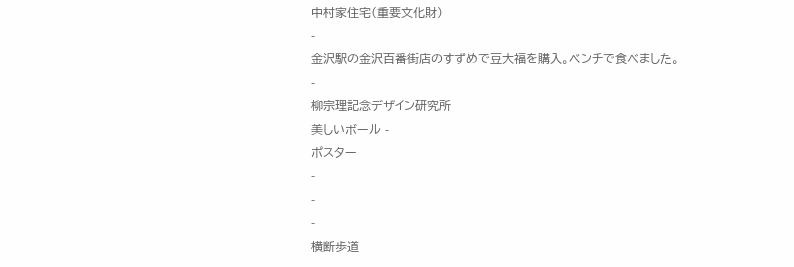中村家住宅(重要文化財)
-
金沢駅の金沢百番街店のすずめで豆大福を購入。ベンチで食べました。
-
柳宗理記念デザイン研究所
美しいボール -
ポスター
-
-
-
横断歩道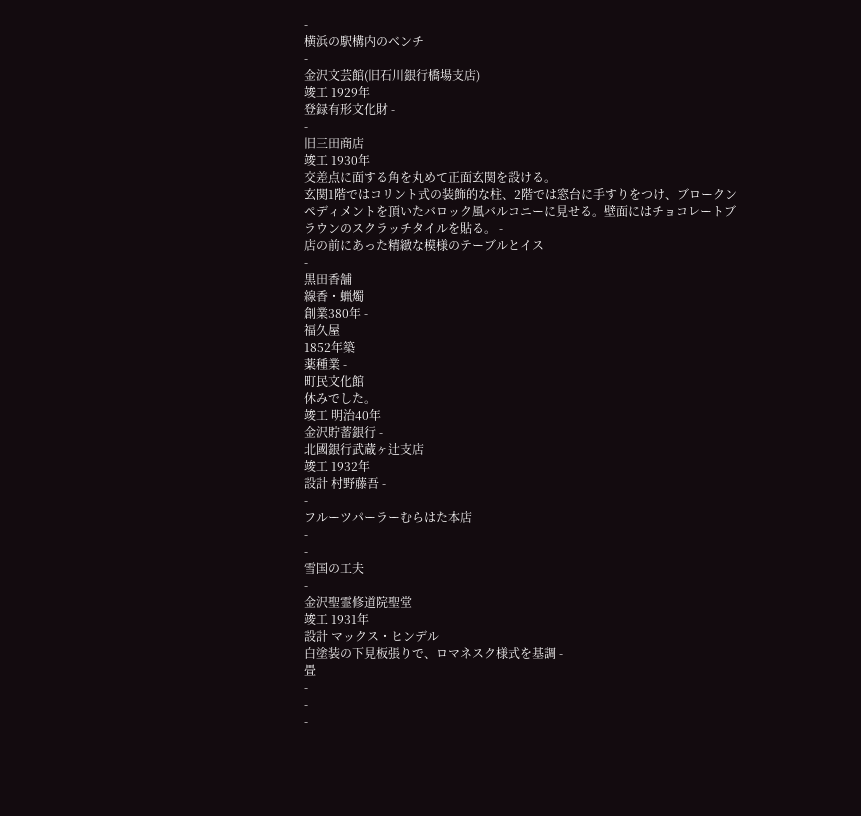-
横浜の駅構内のベンチ
-
金沢文芸館(旧石川銀行橋場支店)
竣工 1929年
登録有形文化財 -
-
旧三田商店
竣工 1930年
交差点に面する角を丸めて正面玄関を設ける。
玄関1階ではコリント式の装飾的な柱、2階では窓台に手すりをつけ、ブロークンペディメントを頂いたバロック風バルコニーに見せる。壁面にはチョコレートブラウンのスクラッチタイルを貼る。 -
店の前にあった精緻な模様のテーブルとイス
-
黒田香舗
線香・蝋燭
創業380年 -
福久屋
1852年築
薬種業 -
町民文化館
休みでした。
竣工 明治40年
金沢貯蓄銀行 -
北國銀行武蔵ヶ辻支店
竣工 1932年
設計 村野藤吾 -
-
フルーツパーラーむらはた本店
-
-
雪国の工夫
-
金沢聖霊修道院聖堂
竣工 1931年
設計 マックス・ヒンデル
白塗装の下見板張りで、ロマネスク様式を基調 -
畳
-
-
-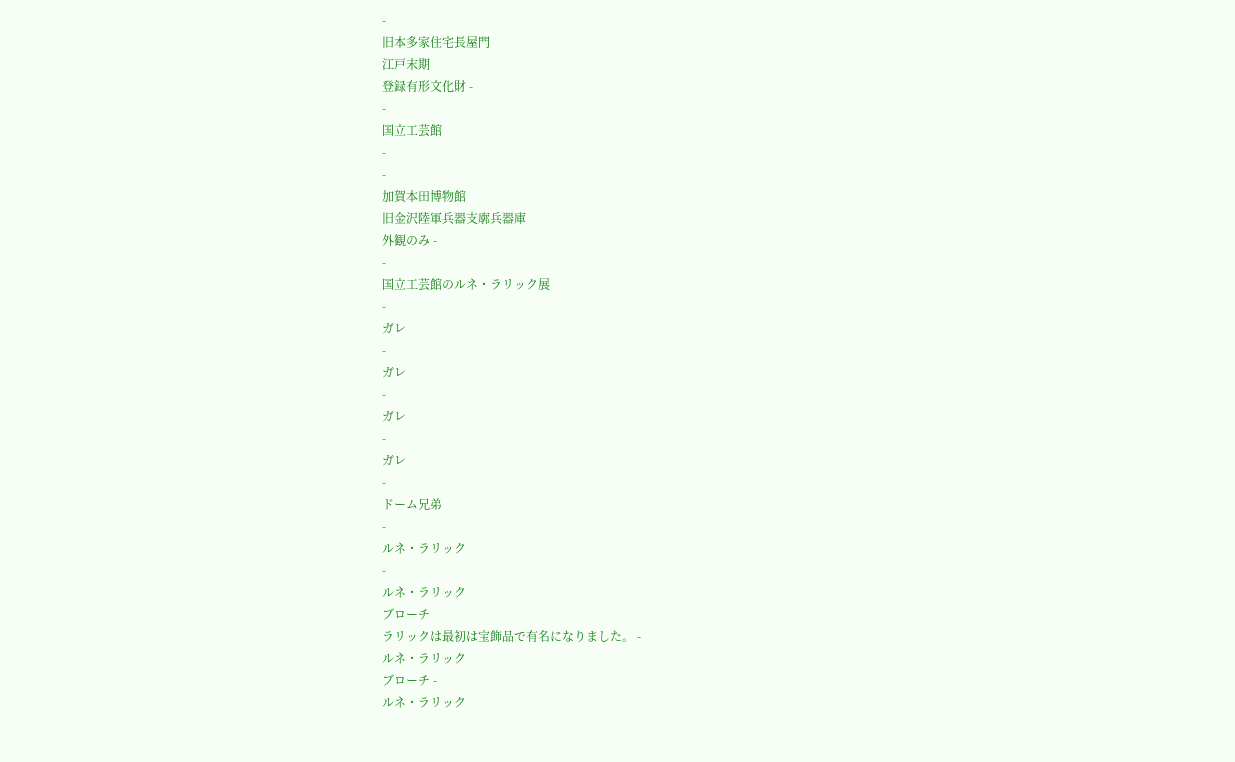-
旧本多家住宅長屋門
江戸末期
登録有形文化財 -
-
国立工芸館
-
-
加賀本田博物館
旧金沢陸軍兵器支廓兵器庫
外観のみ -
-
国立工芸館のルネ・ラリック展
-
ガレ
-
ガレ
-
ガレ
-
ガレ
-
ドーム兄弟
-
ルネ・ラリック
-
ルネ・ラリック
ブローチ
ラリックは最初は宝飾品で有名になりました。 -
ルネ・ラリック
ブローチ -
ルネ・ラリック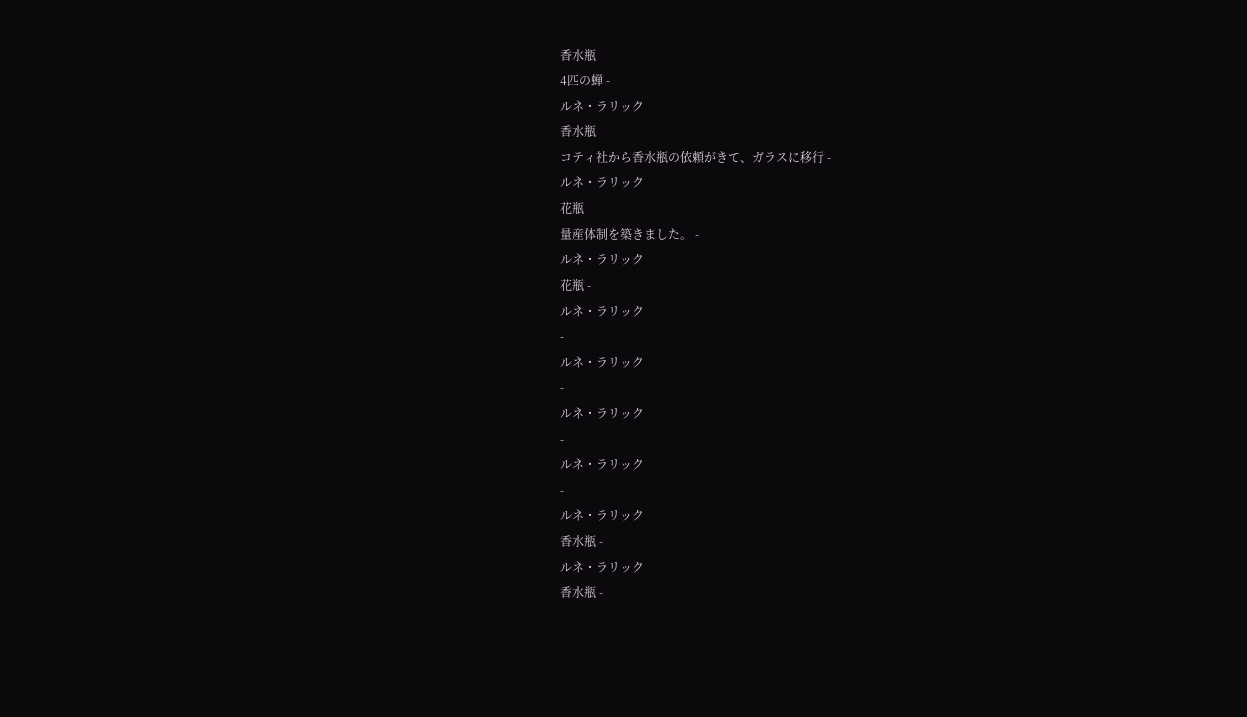香水瓶
4匹の蝉 -
ルネ・ラリック
香水瓶
コティ社から香水瓶の依頼がきて、ガラスに移行 -
ルネ・ラリック
花瓶
量産体制を築きました。 -
ルネ・ラリック
花瓶 -
ルネ・ラリック
-
ルネ・ラリック
-
ルネ・ラリック
-
ルネ・ラリック
-
ルネ・ラリック
香水瓶 -
ルネ・ラリック
香水瓶 -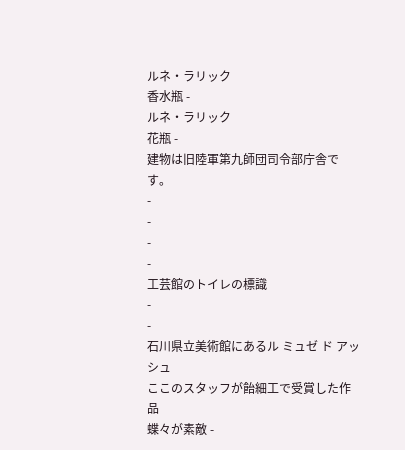ルネ・ラリック
香水瓶 -
ルネ・ラリック
花瓶 -
建物は旧陸軍第九師団司令部庁舎です。
-
-
-
-
工芸館のトイレの標識
-
-
石川県立美術館にあるル ミュゼ ド アッシュ
ここのスタッフが飴細工で受賞した作品
蝶々が素敵 -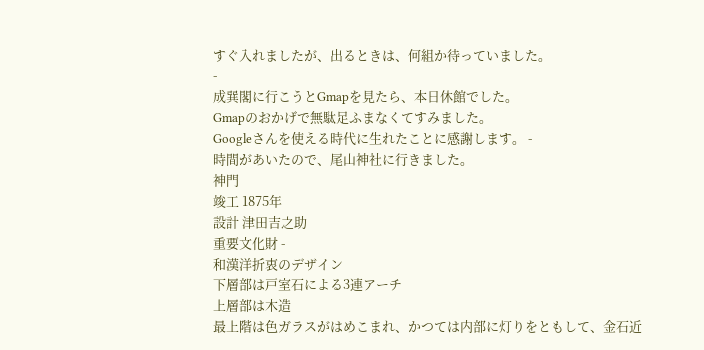すぐ入れましたが、出るときは、何組か待っていました。
-
成巽閣に行こうとGmapを見たら、本日休館でした。
Gmapのおかげで無駄足ふまなくてすみました。
Googleさんを使える時代に生れたことに感謝します。 -
時間があいたので、尾山神社に行きました。
神門
竣工 1875年
設計 津田吉之助
重要文化財 -
和漢洋折衷のデザイン
下層部は戸室石による3連アーチ
上層部は木造
最上階は色ガラスがはめこまれ、かつては内部に灯りをともして、金石近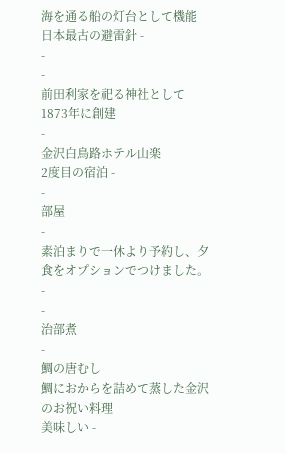海を通る船の灯台として機能
日本最古の避雷針 -
-
-
前田利家を祀る神社として1873年に創建
-
金沢白鳥路ホテル山楽
2度目の宿泊 -
-
部屋
-
素泊まりで一休より予約し、夕食をオプションでつけました。
-
-
治部煮
-
鯛の唐むし
鯛におからを詰めて蒸した金沢のお祝い料理
美味しい -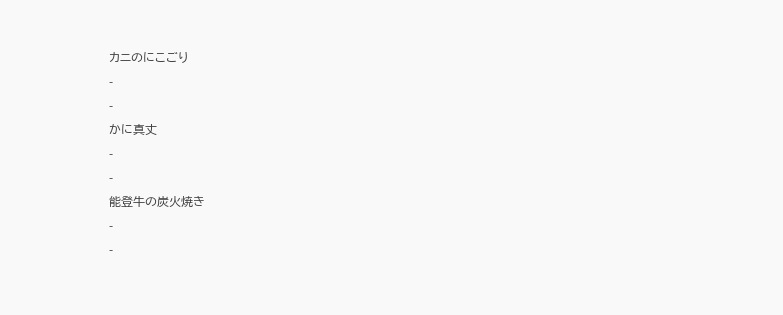カニのにこごり
-
-
かに真丈
-
-
能登牛の炭火焼き
-
-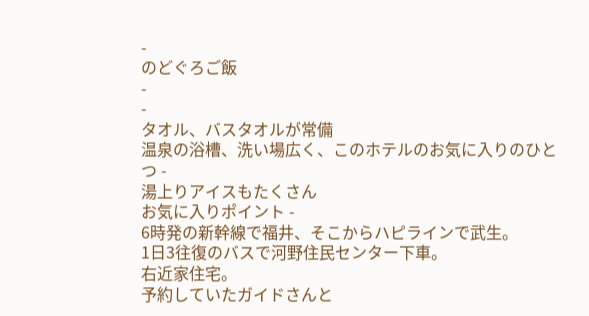-
のどぐろご飯
-
-
タオル、バスタオルが常備
温泉の浴槽、洗い場広く、このホテルのお気に入りのひとつ -
湯上りアイスもたくさん
お気に入りポイント -
6時発の新幹線で福井、そこからハピラインで武生。
1日3往復のバスで河野住民センター下車。
右近家住宅。
予約していたガイドさんと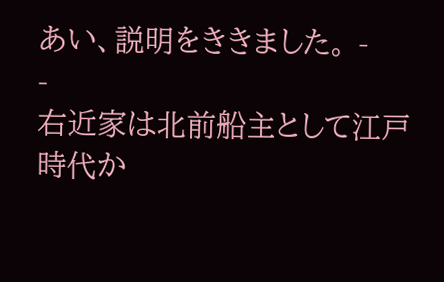あい、説明をききました。 -
-
右近家は北前船主として江戸時代か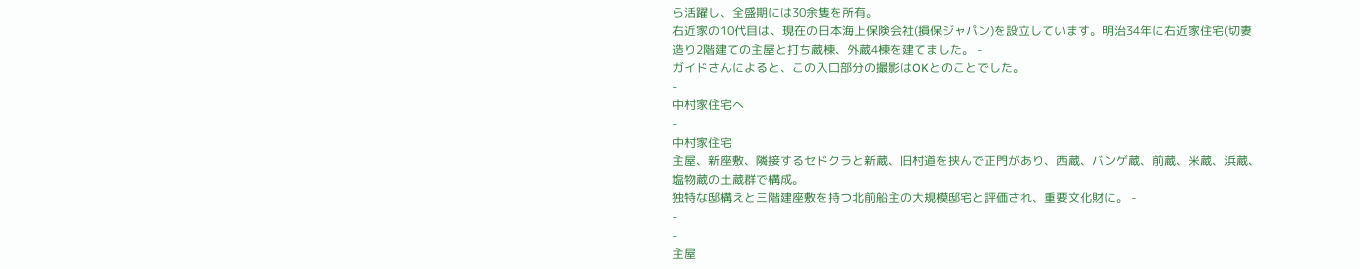ら活躍し、全盛期には30余隻を所有。
右近家の10代目は、現在の日本海上保険会社(損保ジャパン)を設立しています。明治34年に右近家住宅(切妻造り2階建ての主屋と打ち蔵棟、外蔵4棟を建てました。 -
ガイドさんによると、この入口部分の撮影はOKとのことでした。
-
中村家住宅へ
-
中村家住宅
主屋、新座敷、隣接するセドクラと新蔵、旧村道を挟んで正門があり、西蔵、バンゲ蔵、前蔵、米蔵、浜蔵、塩物蔵の土蔵群で構成。
独特な邸構えと三階建座敷を持つ北前船主の大規模邸宅と評価され、重要文化財に。 -
-
-
主屋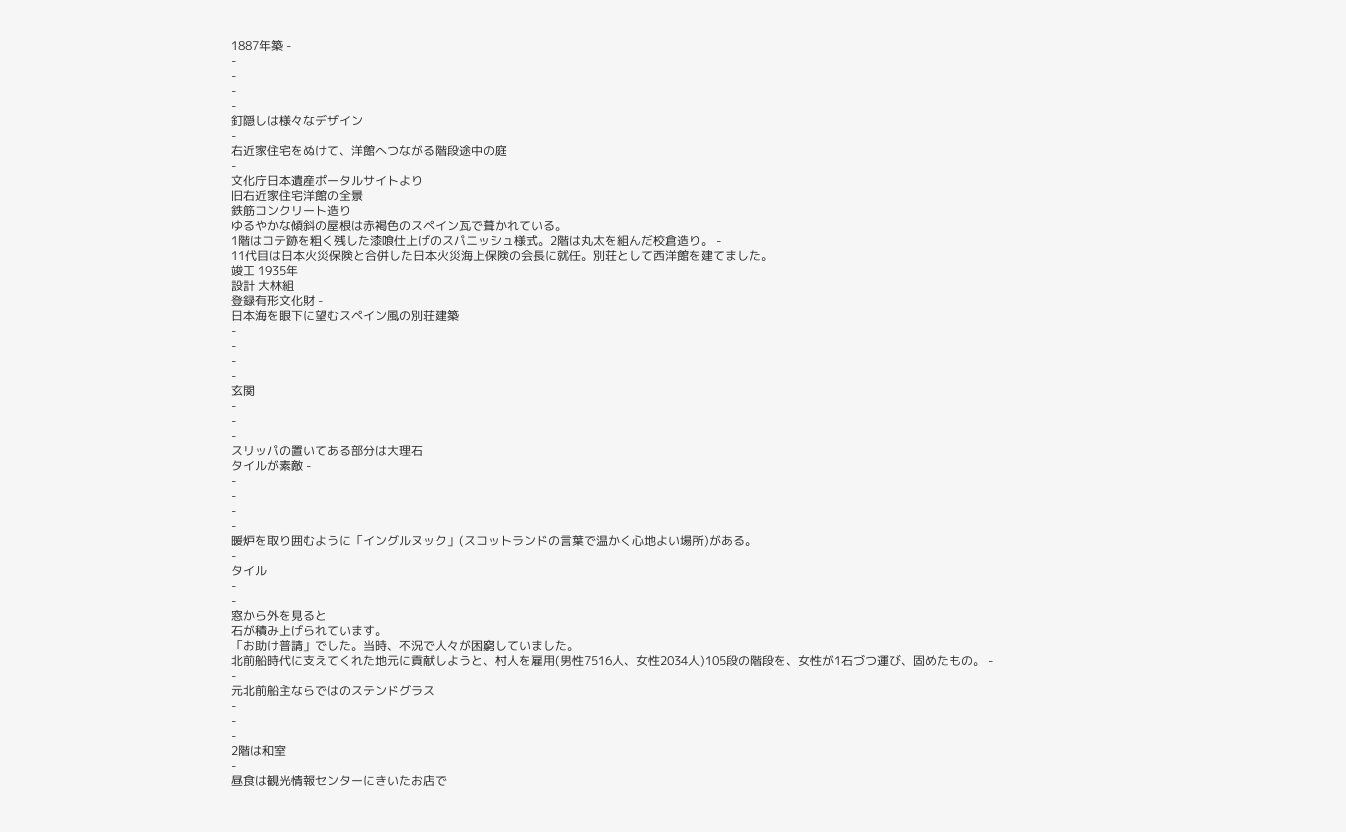1887年築 -
-
-
-
-
釘隠しは様々なデザイン
-
右近家住宅をぬけて、洋館へつながる階段途中の庭
-
文化庁日本遺産ポータルサイトより
旧右近家住宅洋館の全景
鉄筋コンクリート造り
ゆるやかな傾斜の屋根は赤褐色のスペイン瓦で葺かれている。
1階はコテ跡を粗く残した漆喰仕上げのスパニッシュ様式。2階は丸太を組んだ校倉造り。 -
11代目は日本火災保険と合併した日本火災海上保険の会長に就任。別荘として西洋館を建てました。
竣工 1935年
設計 大林組
登録有形文化財 -
日本海を眼下に望むスペイン風の別荘建築
-
-
-
-
玄関
-
-
-
スリッパの置いてある部分は大理石
タイルが素敵 -
-
-
-
-
暖炉を取り囲むように「イングルヌック」(スコットランドの言葉で温かく心地よい場所)がある。
-
タイル
-
-
窓から外を見ると
石が積み上げられています。
「お助け普請」でした。当時、不況で人々が困窮していました。
北前船時代に支えてくれた地元に貢献しようと、村人を雇用(男性7516人、女性2034人)105段の階段を、女性が1石づつ運び、固めたもの。 -
-
元北前船主ならではのステンドグラス
-
-
-
2階は和室
-
昼食は観光情報センターにきいたお店で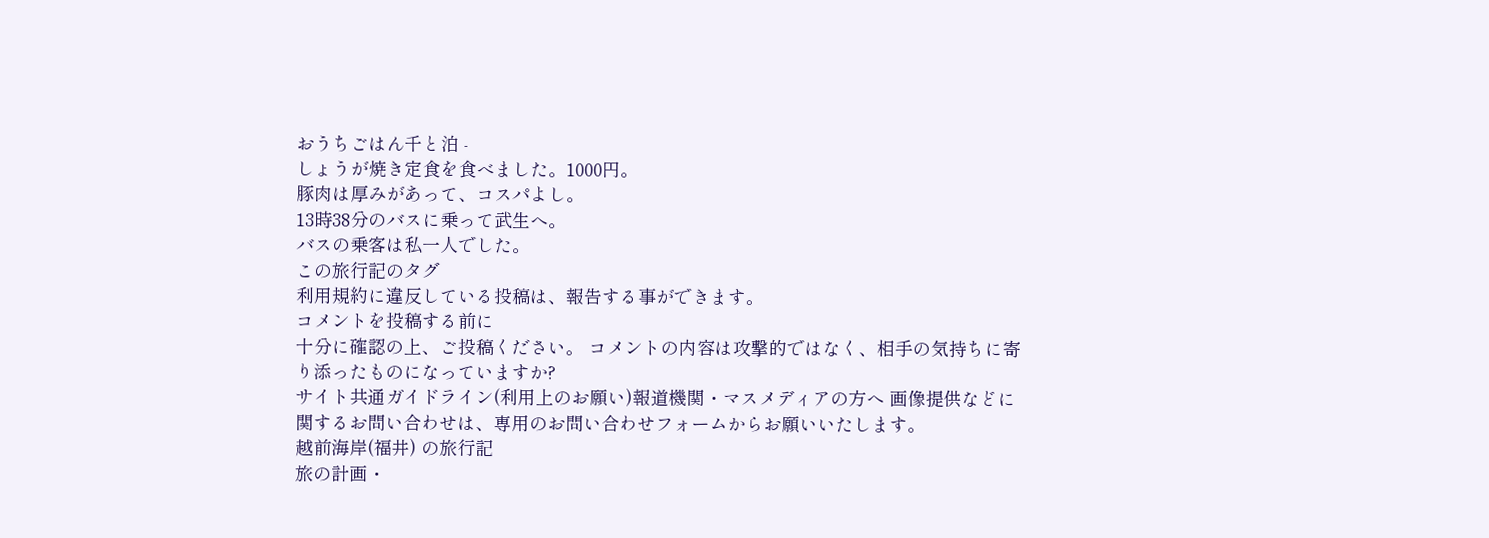おうちごはん千と泊 -
しょうが焼き定食を食べました。1000円。
豚肉は厚みがあって、コスパよし。
13時38分のバスに乗って武生へ。
バスの乗客は私一人でした。
この旅行記のタグ
利用規約に違反している投稿は、報告する事ができます。
コメントを投稿する前に
十分に確認の上、ご投稿ください。 コメントの内容は攻撃的ではなく、相手の気持ちに寄り添ったものになっていますか?
サイト共通ガイドライン(利用上のお願い)報道機関・マスメディアの方へ 画像提供などに関するお問い合わせは、専用のお問い合わせフォームからお願いいたします。
越前海岸(福井) の旅行記
旅の計画・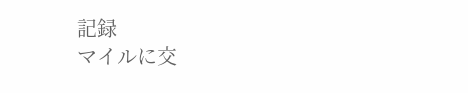記録
マイルに交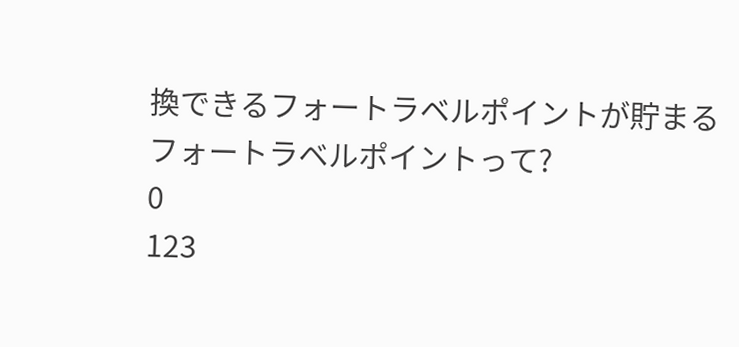換できるフォートラベルポイントが貯まる
フォートラベルポイントって?
0
123